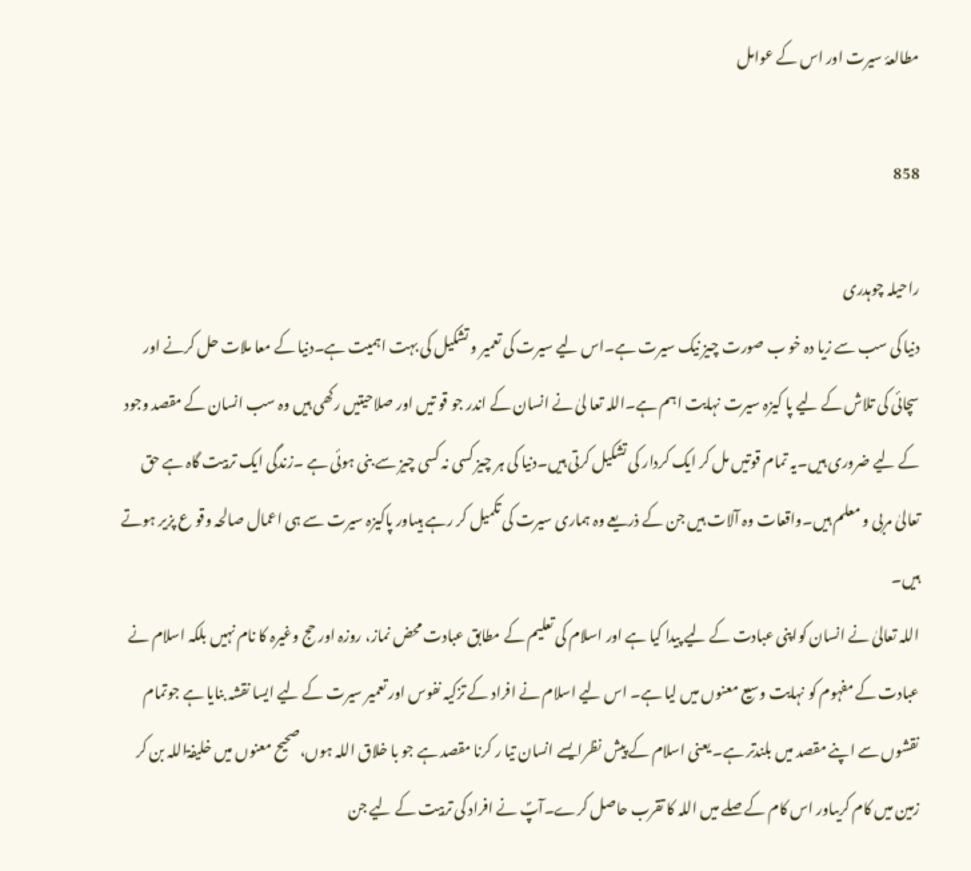مطالعۂ سیرت اور اس کے عوامل

858

راحیلہ چوہدری
دنیا کی سب سے زیا دہ خو ب صورت چیز نیک سیرت ہے۔اس لیے سیرت کی تعمیر و تشکیل کی بہت اہمیت ہے۔دنیا کے معا ملات حل کرنے اور سچائی کی تلاش کے لیے پا کیزہ سیرت نہایت اہم ہے۔اللہ تعا لیٰ نے انسان کے اندر جو قو تیں اور صلاحیتیں رکھی ہیں وہ سب انسان کے مقصد وجود کے لیے ضروری ہیں۔یہ تمام قوتیں مل کر ایک کردار کی تشکیل کرتی ہیں۔دنیا کی ہر چیز کسی نہ کسی چیز سے بنی ہوئی ہے ۔زندگی ایک تربیت گاہ ہے حق تعالیٰ مربی و معلم ہیں۔واقعات وہ آلات ہیں جن کے ذریعے وہ ہماری سیرت کی تکمیل کر رہے ہیںاور پاکیزہ سیرت سے ہی اعمال صالحہ وقو ع پزیر ہوتے ہیں۔
اللہ تعالیٰ نے انسان کواپنی عبادت کے لیے پیدا کیا ہے اور اسلام کی تعلیم کے مطابق عبادت محض نماز، روزہ اور حج وغیرہ کا نام نہیں بلکہ اسلام نے عبادت کے مفہوم کو نہایت وسیع معنوں میں لیا ہے۔ اس لیے اسلام نے افراد کے تزکیہ نفوس اور تعمیر سیرت کے لیے ایسا نقشہ بنایا ہے جوتمام نقشوں سے اپنے مقصد میں بلندتر ہے۔ یعنی اسلام کے پیش نظرایسے انسان تیا ر کرنا مقصد ہے جو با خلاق اللہ ہوں،صحیح معنوں میں خلیفۃاللہ بن کر زمین میں کام کریںاور اس کام کے صلے میں اللہ کا تقرب حاصل کرے۔آپؐ نے افراد کی تربیت کے لیے جن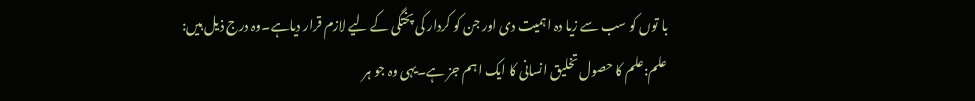با توں کو سب سے زیا دہ اہمیت دی اور جن کو کردار کی پختگی کے لیے لازم قرار دیاہے۔وہ درج ذیل ہیں:
علم:علم کا حصول تخلیق انسانی کا ایک اہم جز ہے۔یہی وہ جو ہر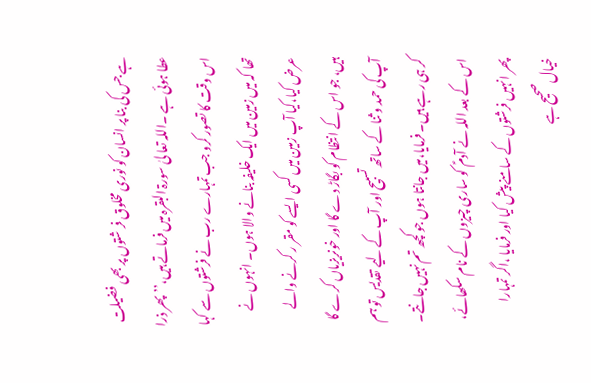ہے جس کی بنا پر انسان کو نوری مخلوق فر شتوں پر بھی فضیلت عطا ہوئی ہے ۔اللہ تعا لیٰ سورۃ البقرہ میں فرماتے ہیں،’’پھر ذرا اس وقت کا تصور کرو جب تمہارے رب نے فرشتوں سے کہا تھا کہ میں زمین میں ایک خلیفہ بنانے والا ہوں۔ انہوں نے عرض کیا،کیا آپ زمین میں کسی ایسے کو مقر ر کرنے والے ہیں، جو اس کے انتظام کو بگاڑ دے گا اور خونریزیاں کرے گا آپ کی حمد و ثنا کے ساتھ تسبیح اور آپ کے لیے تقدیس تو ہم کر ہی رہے ہیں۔ فرمایا،میں جانتا ہوں جو کچھ تم نہیں جانتے۔ اس کے بعد اللہ نے آدمؑ کو ساری چیزوں کے نام سکھائے، پھر انہیں فرشتوں کے سامنے پیش کیا اور فرمایا ،اگر تمہارا خیال صحیح ہے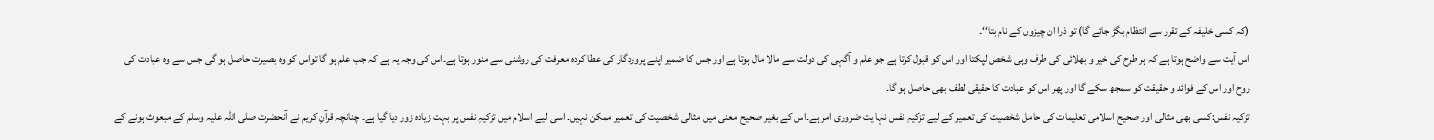(کہ کسی خلیفہ کے تقرر سے انتظام بگڑ جائے گا) تو ذرا ان چیزوں کے نام بتا‘‘۔
اس آیت سے واضح ہوتا ہے کہ ہر طرح کی خیر و بھلائی کی طرف وہی شخص لپکتا اور اس کو قبول کرتا ہے جو علم و آگہی کی دولت سے مالا مال ہوتا ہے اور جس کا ضمیر اپنے پروردگار کی عطا کردہ معرفت کی روشنی سے منور ہوتا ہے۔اس کی وجہ یہ ہے کہ جب علم ہو گا تواس کو وہ بصیرت حاصل ہو گی جس سے وہ عبادت کی روح اور اس کے فوائد و حقیقت کو سمجھ سکے گا اور پھر اس کو عبادت کا حقیقی لطف بھی حاصل ہو گا۔
تزکیہ نفس:کسی بھی مثالی اور صحیح اسلامی تعلیمات کی حامل شخصیت کی تعمیر کے لیے تزکیہِ نفس نہا یت ضروری امر ہے۔اس کے بغیر صحیح معنی میں مثالی شخصیت کی تعمیر ممکن نہیں۔ اسی لیے اسلام میں تزکیہِ نفس پر بہت زیادہ زور دیا گیا ہے۔ چنانچہ قرآنِ کریم نے آنحضرت صلی اللہ علیہ وسلم کے مبعوث ہونے کے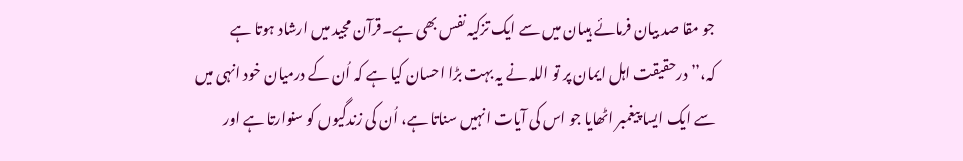جو مقا صد بیان فرمائے ہیںان میں سے ایک تزکیہ نفس بھی ہے۔قرآن مجید میں ارشاد ہوتا ہے کہ،’’درحقیقت اہل ایمان پر تو اللہ نے یہ بہت بڑا احسان کیا ہے کہ اُن کے درمیان خود انہی میں سے ایک ایسا پیغمبر اٹھایا جو اس کی آیات انہیں سناتا ہے، اُن کی زندگیوں کو سنوارتا ہے اور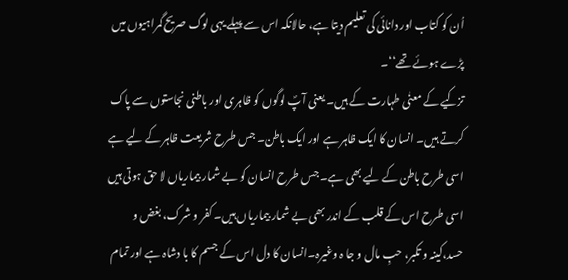اُن کو کتاب اور دانائی کی تعلیم دیتا ہے، حالانکہ اس سے پہلے یہی لوگ صریح گمراہیوں میں پڑے ہوئے تھے‘‘۔
تزکیے کے معنٰی طہارت کے ہیں۔ یعنی آپؐ لوگوں کو ظاہری اور باطنی نجاستوں سے پاک کرتے ہیں۔ انسان کا ایک ظاہر ہے اور ایک باطن۔ جس طرح شریعت ظاہر کے لیے ہے اسی طرح باطن کے لیے بھی ہے۔ جس طرح انسان کو بے شمار بیماریاں لا حق ہوتی ہیں اسی طرح اس کے قلب کے اندر بھی بے شمار بیماریاں ہیں۔ کفر و شرک، بغض و حسد،کینہ و تکبر، حبِ مال و جا ہ وغیرہ۔انسان کا دل اس کے جسم کا با دشاہ ہے اور تمام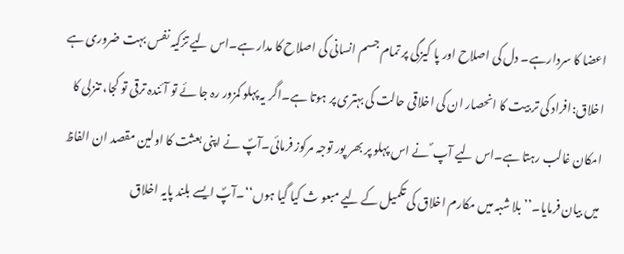اعضا کا سردارہے۔ دل کی اصلاح اور پا کیزگی پر تمام جسم انسانی کی اصلاح کا مدار ہے۔اس لیے تزکیہ نفس بہت ضروری ہے
اخلاق:افراد کی تر بیت کا انحصار ان کی اخلاقی حالت کی بہتری پر ہوتا ہے۔اگر یہ پہلو کمزور رہ جا ئے تو آئندہ ترقی تو کجا، تنزلی کا امکان غالب رہتا ہے۔اس لیے آپ ؐ نے اس پہلو پر بھر پور توجہ مرکوز فرمائی۔آپؐ نے اپنی بعثت کا اولین مقصد ان الفاظ میں بیان فرمایا۔’’بلا شبہ میں مکارم اخلاق کی تکمیل کے لیے مبعو ث کیا گیا ہوں‘‘۔آپؐ ایسے بلند پایہ اخلاق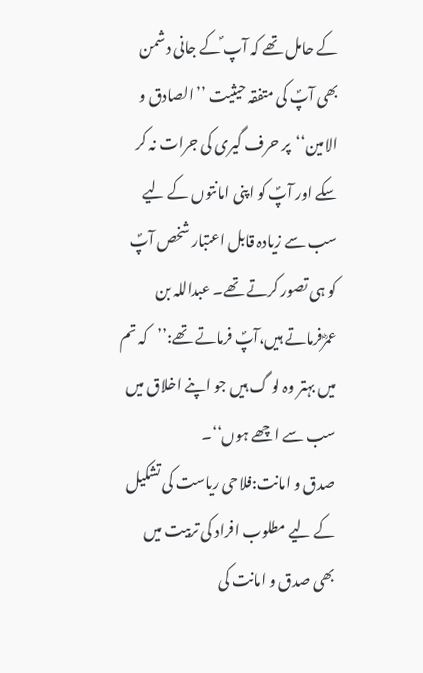کے حامل تھے کہ آپ ؐکے جانی دشمن بھی آپؐ کی متفقہ حیثیت ’’الصادق و الامین‘‘پر حرف گیری کی جرات نہ کر سکے اور آپؐ کو اپنی امانتوں کے لیے سب سے زیادہ قابل اعتبار شخص آپؐ کو ہی تصور کرتے تھے۔ عبداللہ بن عمرؓفرماتے ہیں،آپؐ فرماتے تھے:’’کہ تم میں بہتر وہ لو گ ہیں جو اپنے اخلاق میں سب سے اچھے ہوں‘‘۔
صدق و امانت:فلاحی ریاست کی تشکیل کے لیے مطلوب افراد کی تربیت میں بھی صدق و امانت کی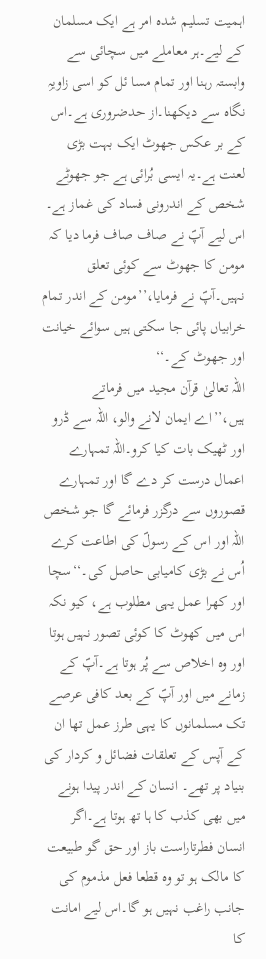اہمیت تسلیم شدہ امر ہے ایک مسلمان کے لیے۔ہر معاملے میں سچائی سے وابستہ رہنا اور تمام مسا ئل کو اسی زاویہِ نگاہ سے دیکھنا۔از حدضروری ہے۔اس کے بر عکس جھوٹ ایک بہت بڑی لعنت ہے۔یہ ایسی بُرائی ہے جو جھوٹے شخص کے اندرونی فساد کی غماز ہے۔ اس لیے آپؐ نے صاف صاف فرما دیا کہ مومن کا جھوٹ سے کوئی تعلق نہیں۔آپؐ نے فرمایا،’’مومن کے اندر تمام خرابیاں پائی جا سکتی ہیں سوائے خیانت اور جھوٹ کے۔‘‘
اللہ تعالیٰ قرآن مجید میں فرماتے ہیں،’’اے ایمان لانے والو، اللہ سے ڈرو اور ٹھیک بات کیا کرو۔اللہ تمہارے اعمال درست کر دے گا اور تمہارے قصوروں سے درگزر فرمائے گا جو شخص اللہ اور اس کے رسولؐ کی اطاعت کرے اُس نے بڑی کامیابی حاصل کی۔‘‘سچا اور کھرا عمل یہی مطلوب ہے، کیو نکہ اس میں کھوٹ کا کوئی تصور نہیں ہوتا اور وہ اخلاص سے پُر ہوتا ہے۔آپؐ کے زمانے میں اور آپؐ کے بعد کافی عرصے تک مسلمانوں کا یہی طرز عمل تھا ان کے آپس کے تعلقات فضائل و کردار کی بنیاد پر تھے۔ انسان کے اندر پیدا ہونے میں بھی کذب کا ہا تھ ہوتا ہے۔اگر انسان فطرتاراست باز اور حق گو طبیعت کا مالک ہو تو وہ قطعا فعل مذموم کی جانب راغب نہیں ہو گا۔اس لیے امانت کا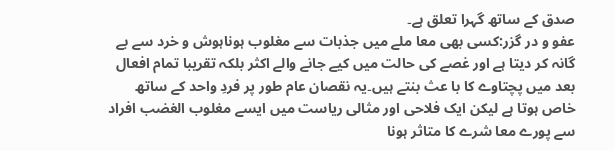صدق کے ساتھ گہرا تعلق ہے۔
عفو و در گزر:کسی بھی معا ملے میں جذبات سے مغلوب ہوناہوش و خرد سے بے گانہ کر دیتا ہے اور غصے کی حالت میں کیے جانے والے اکثر بلکہ تقریبا تمام افعال بعد میں پچتاوے کا با عث بنتے ہیں۔یہ نقصان عام طور پر فردِ واحد کے ساتھ خاص ہوتا ہے لیکن ایک فلاحی اور مثالی ریاست میں ایسے مغلوب الغضب افراد سے پورے معا شرے کا متاثر ہونا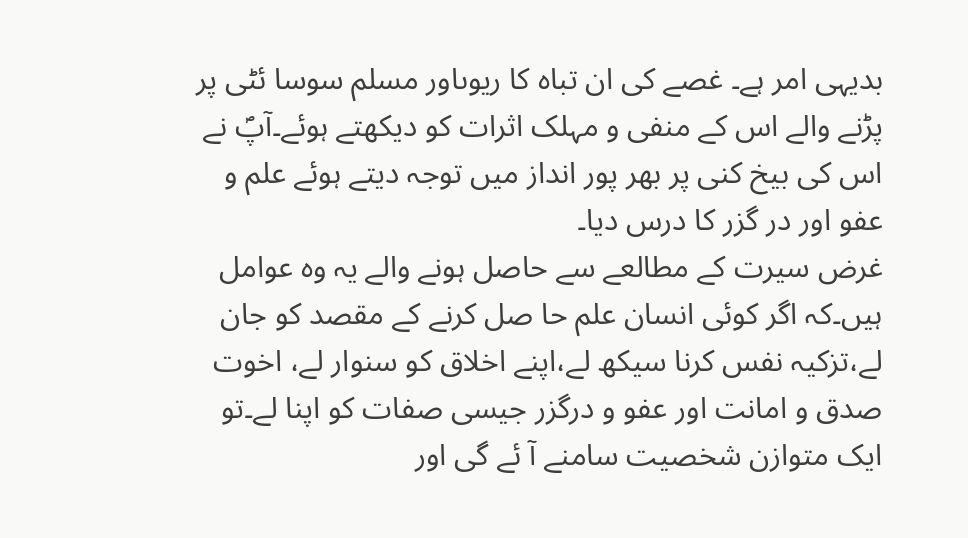بدیہی امر ہے۔ غصے کی ان تباہ کا ریوںاور مسلم سوسا ئٹی پر پڑنے والے اس کے منفی و مہلک اثرات کو دیکھتے ہوئے۔آپؐ نے اس کی بیخ کنی پر بھر پور انداز میں توجہ دیتے ہوئے علم و عفو اور در گزر کا درس دیا۔
غرض سیرت کے مطالعے سے حاصل ہونے والے یہ وہ عوامل ہیں۔کہ اگر کوئی انسان علم حا صل کرنے کے مقصد کو جان لے،تزکیہ نفس کرنا سیکھ لے،اپنے اخلاق کو سنوار لے، اخوت صدق و امانت اور عفو و درگزر جیسی صفات کو اپنا لے۔تو ایک متوازن شخصیت سامنے آ ئے گی اور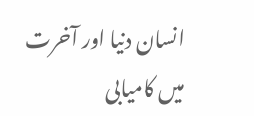انسان دنیا اور آخرت میں کامیابی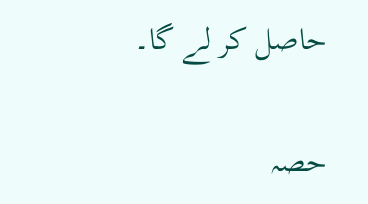حاصل کر لے گا۔

حصہ